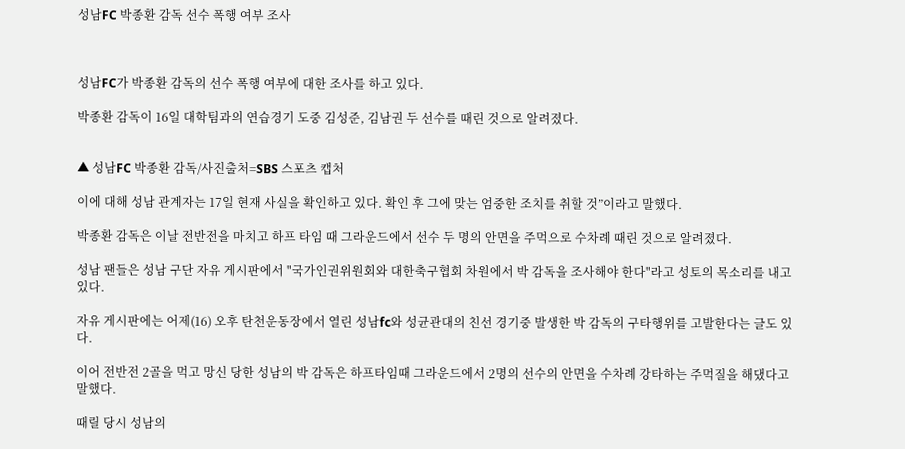성남FC 박종환 감독 선수 폭행 여부 조사



성남FC가 박종환 감독의 선수 폭행 여부에 대한 조사를 하고 있다.

박종환 감독이 16일 대학팀과의 연습경기 도중 김성준, 김남권 두 선수를 때린 것으로 알려졌다.


▲ 성남FC 박종환 감독/사진출처=SBS 스포츠 캡처

이에 대해 성남 관계자는 17일 현재 사실을 확인하고 있다. 확인 후 그에 맞는 엄중한 조치를 취할 것”이라고 말했다.

박종환 감독은 이날 전반전을 마치고 하프 타임 때 그라운드에서 선수 두 명의 안면을 주먹으로 수차례 때린 것으로 알려졌다.

성남 팬들은 성남 구단 자유 게시판에서 "국가인권위원회와 대한축구협회 차원에서 박 감독을 조사해야 한다"라고 성토의 목소리를 내고 있다.

자유 게시판에는 어제(16) 오후 탄천운동장에서 열린 성남fc와 성균관대의 친선 경기중 발생한 박 감독의 구타행위를 고발한다는 글도 있다.

이어 전반전 2골을 먹고 망신 당한 성남의 박 감독은 하프타임때 그라운드에서 2명의 선수의 안면을 수차례 강타하는 주먹질을 해댔다고 말했다.

때릴 당시 성남의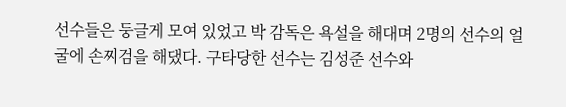선수들은 둥글게 모여 있었고 박 감독은 욕설을 해대며 2명의 선수의 얼굴에 손찌검을 해댔다. 구타당한 선수는 김성준 선수와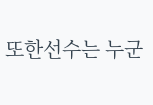또한선수는 누군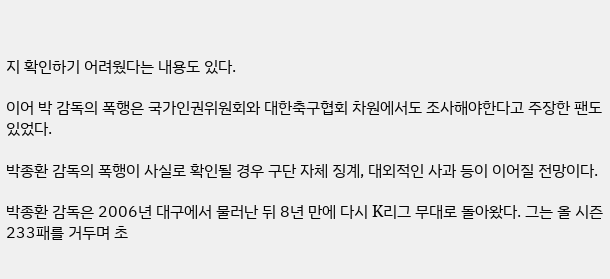지 확인하기 어려웠다는 내용도 있다.

이어 박 감독의 폭행은 국가인권위원회와 대한축구협회 차원에서도 조사해야한다고 주장한 팬도 있었다.

박종환 감독의 폭행이 사실로 확인될 경우 구단 자체 징계, 대외적인 사과 등이 이어질 전망이다.

박종환 감독은 2006년 대구에서 물러난 뒤 8년 만에 다시 K리그 무대로 돌아왔다. 그는 올 시즌 233패를 거두며 초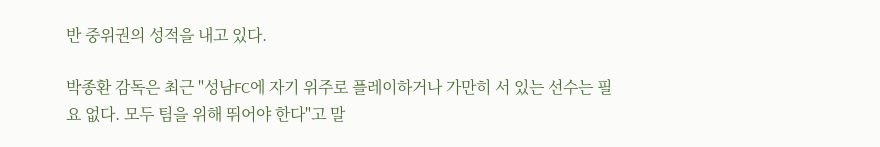반 중위권의 성적을 내고 있다.

박종환 감독은 최근 "성남FC에 자기 위주로 플레이하거나 가만히 서 있는 선수는 필요 없다. 모두 팀을 위해 뛰어야 한다"고 말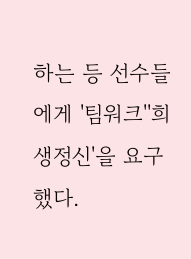하는 등 선수들에게 '팀워크''희생정신'을 요구했다.